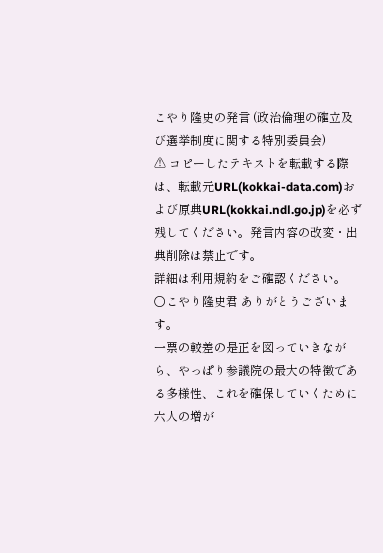こやり隆史の発言 (政治倫理の確立及び選挙制度に関する特別委員会)
⚠ コピーしたテキストを転載する際は、転載元URL(kokkai-data.com)および原典URL(kokkai.ndl.go.jp)を必ず残してください。発言内容の改変・出典削除は禁止です。
詳細は利用規約をご確認ください。
○こやり隆史君 ありがとうございます。
一票の較差の是正を図っていきながら、やっぱり参議院の最大の特徴である多様性、これを確保していくために六人の増が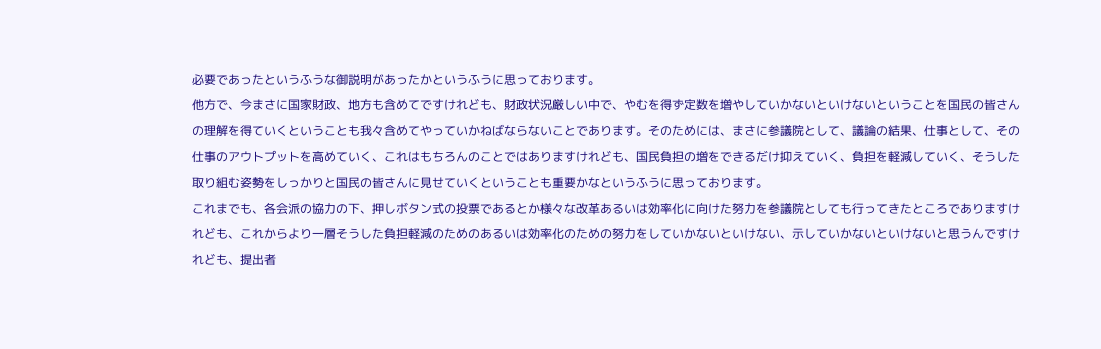必要であったというふうな御説明があったかというふうに思っております。
他方で、今まさに国家財政、地方も含めてですけれども、財政状況厳しい中で、やむを得ず定数を増やしていかないといけないということを国民の皆さんの理解を得ていくということも我々含めてやっていかねばならないことであります。そのためには、まさに参議院として、議論の結果、仕事として、その仕事のアウトプットを高めていく、これはもちろんのことではありますけれども、国民負担の増をできるだけ抑えていく、負担を軽減していく、そうした取り組む姿勢をしっかりと国民の皆さんに見せていくということも重要かなというふうに思っております。
これまでも、各会派の協力の下、押しボタン式の投票であるとか様々な改革あるいは効率化に向けた努力を参議院としても行ってきたところでありますけれども、これからより一層そうした負担軽減のためのあるいは効率化のための努力をしていかないといけない、示していかないといけないと思うんですけれども、提出者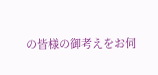の皆様の御考えをお伺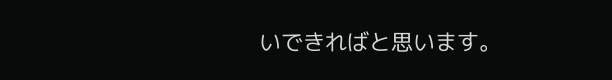いできればと思います。